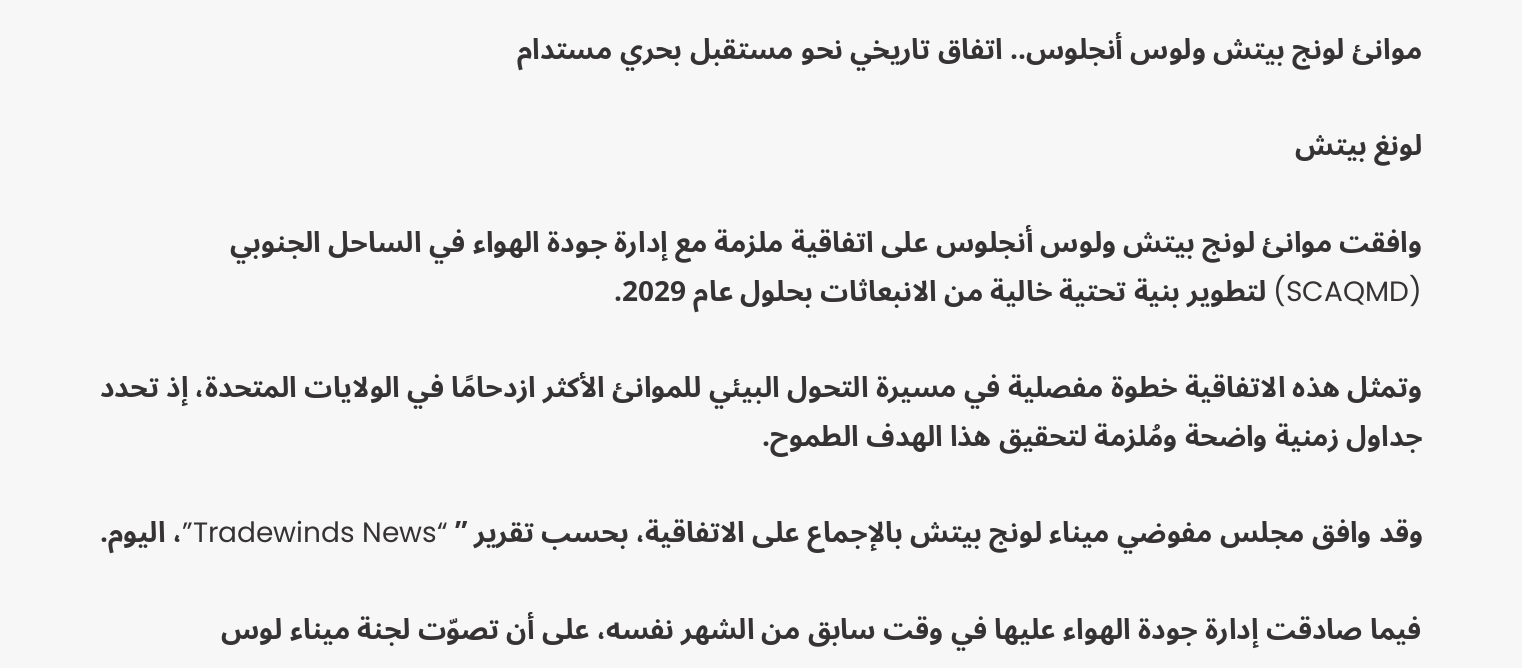موانئ لونج بيتش ولوس أنجلوس.. اتفاق تاريخي نحو مستقبل بحري مستدام

لونغ بيتش

وافقت موانئ لونج بيتش ولوس أنجلوس على اتفاقية ملزمة مع إدارة جودة الهواء في الساحل الجنوبي (SCAQMD) لتطوير بنية تحتية خالية من الانبعاثات بحلول عام 2029.

وتمثل هذه الاتفاقية خطوة مفصلية في مسيرة التحول البيئي للموانئ الأكثر ازدحامًا في الولايات المتحدة، إذ تحدد جداول زمنية واضحة ومُلزمة لتحقيق هذا الهدف الطموح.

وقد وافق مجلس مفوضي ميناء لونج بيتش بالإجماع على الاتفاقية، بحسب تقرير ” “Tradewinds News”، اليوم.

فيما صادقت إدارة جودة الهواء عليها في وقت سابق من الشهر نفسه، على أن تصوّت لجنة ميناء لوس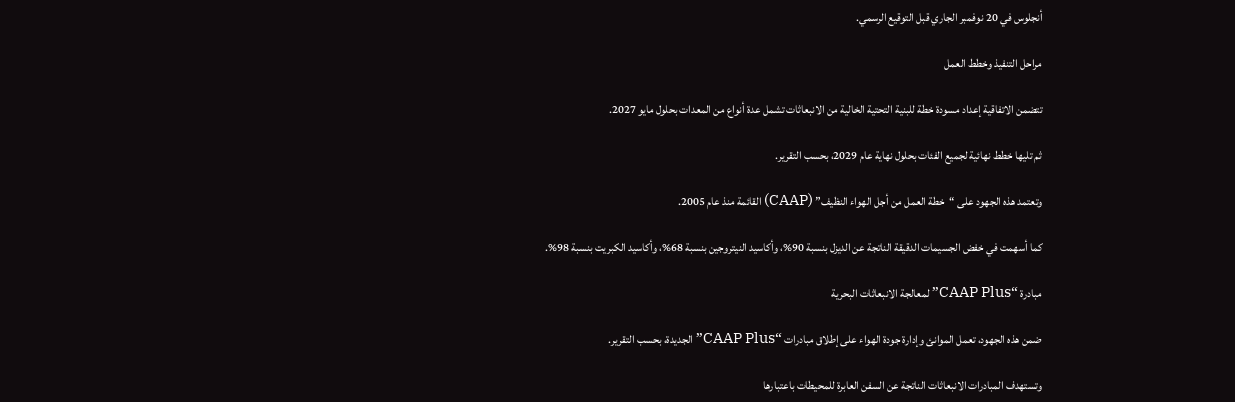أنجلوس في 20 نوفمبر الجاري قبل التوقيع الرسمي.

مراحل التنفيذ وخطط العمل

تتضمن الاتفاقية إعداد مسودة خطة للبنية التحتية الخالية من الانبعاثات تشمل عدة أنواع من المعدات بحلول مايو 2027.

ثم تليها خطط نهائية لجميع الفئات بحلول نهاية عام 2029، بحسب التقرير.

وتعتمد هذه الجهود على “خطة العمل من أجل الهواء النظيف” (CAAP) القائمة منذ عام 2005.

كما أسهمت في خفض الجسيمات الدقيقة الناتجة عن الديزل بنسبة 90%، وأكاسيد النيتروجين بنسبة 68%، وأكاسيد الكبريت بنسبة 98%.

مبادرة “CAAP Plus” لمعالجة الانبعاثات البحرية

ضمن هذه الجهود، تعمل الموانئ وإدارة جودة الهواء على إطلاق مبادرات “CAAP Plus” الجديدة، بحسب التقرير.

وتستهدف المبادرات الانبعاثات الناتجة عن السفن العابرة للمحيطات باعتبارها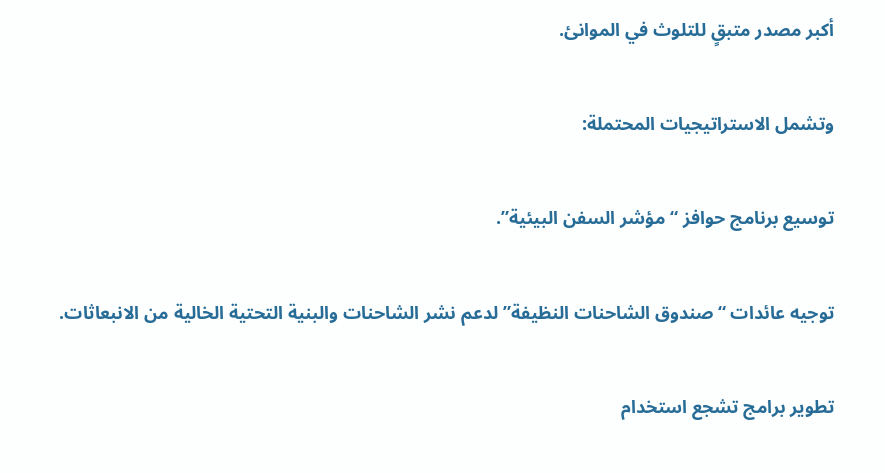أكبر مصدر متبقٍ للتلوث في الموانئ.

وتشمل الاستراتيجيات المحتملة:

توسيع برنامج حوافز “مؤشر السفن البيئية”.

توجيه عائدات “صندوق الشاحنات النظيفة” لدعم نشر الشاحنات والبنية التحتية الخالية من الانبعاثات.

تطوير برامج تشجع استخدام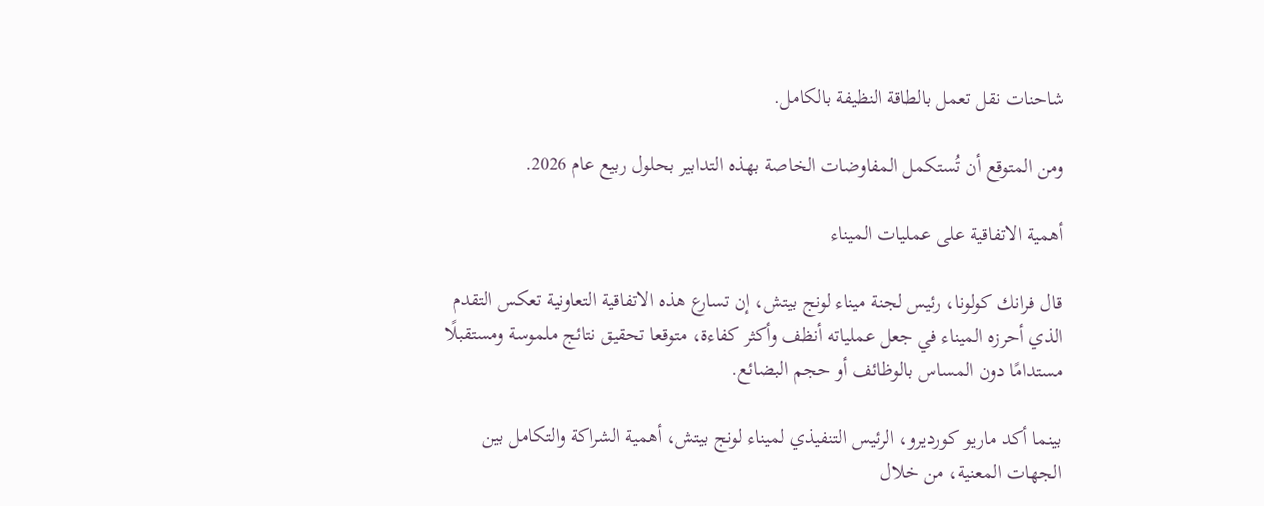شاحنات نقل تعمل بالطاقة النظيفة بالكامل.

ومن المتوقع أن تُستكمل المفاوضات الخاصة بهذه التدابير بحلول ربيع عام 2026.

أهمية الاتفاقية على عمليات الميناء

قال فرانك كولونا، رئيس لجنة ميناء لونج بيتش، إن تسارع هذه الاتفاقية التعاونية تعكس التقدم الذي أحرزه الميناء في جعل عملياته أنظف وأكثر كفاءة، متوقعا تحقيق نتائج ملموسة ومستقبلًا مستدامًا دون المساس بالوظائف أو حجم البضائع.

بينما أكد ماريو كورديرو، الرئيس التنفيذي لميناء لونج بيتش، أهمية الشراكة والتكامل بين الجهات المعنية، من خلال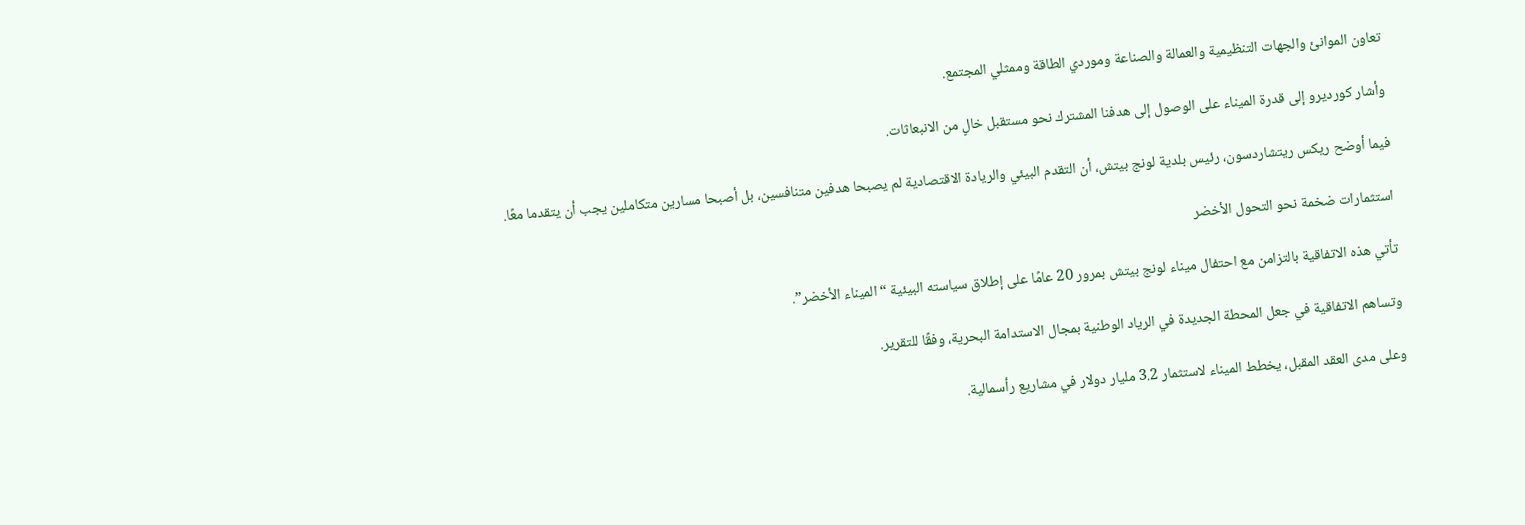تعاون الموانئ والجهات التنظيمية والعمالة والصناعة وموردي الطاقة وممثلي المجتمع.

وأشار كورديرو إلى قدرة الميناء على الوصول إلى هدفنا المشترك نحو مستقبل خالٍ من الانبعاثات.

فيما أوضح ريكس ريتشاردسون، رئيس بلدية لونج بيتش، أن التقدم البيئي والريادة الاقتصادية لم يصبحا هدفين متنافسين، بل أصبحا مسارين متكاملين يجب أن يتقدما معًا.

استثمارات ضخمة نحو التحول الأخضر

تأتي هذه الاتفاقية بالتزامن مع احتفال ميناء لونج بيتش بمرور 20 عامًا على إطلاق سياسته البيئية “الميناء الأخضر”.

وتساهم الاتفاقية في جعل المحطة الجديدة في الرياد الوطنية بمجال الاستدامة البحرية، وفقًا للتقرير.

وعلى مدى العقد المقبل، يخطط الميناء لاستثمار 3.2 مليار دولار في مشاريع رأسمالية.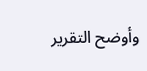وأوضح التقرير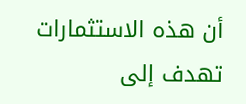أن هذه الاستثمارات تهدف إلى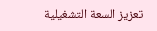تعزيز السعة التشغيلية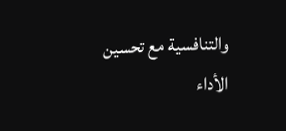والتنافسية مع تحسين الأداء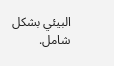البيئي بشكل شامل.